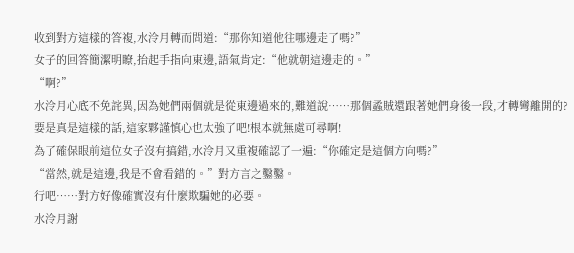收到對方這樣的答複,水泠月轉而問道:“那你知道他往哪邊走了嗎?”
女子的回答簡潔明瞭,抬起手指向東邊,語氣肯定:“他就朝這邊走的。”
“啊?”
水泠月心底不免詫異,因為她們兩個就是從東邊過來的,難道說……那個蟊賊還跟著她們身後一段,才轉彎離開的?
要是真是這樣的話,這家夥謹慎心也太強了吧!根本就無處可尋啊!
為了確保眼前這位女子沒有搞錯,水泠月又重複確認了一遍:“你確定是這個方向嗎?”
“當然,就是這邊,我是不會看錯的。”對方言之鑿鑿。
行吧……對方好像確實沒有什麼欺騙她的必要。
水泠月謝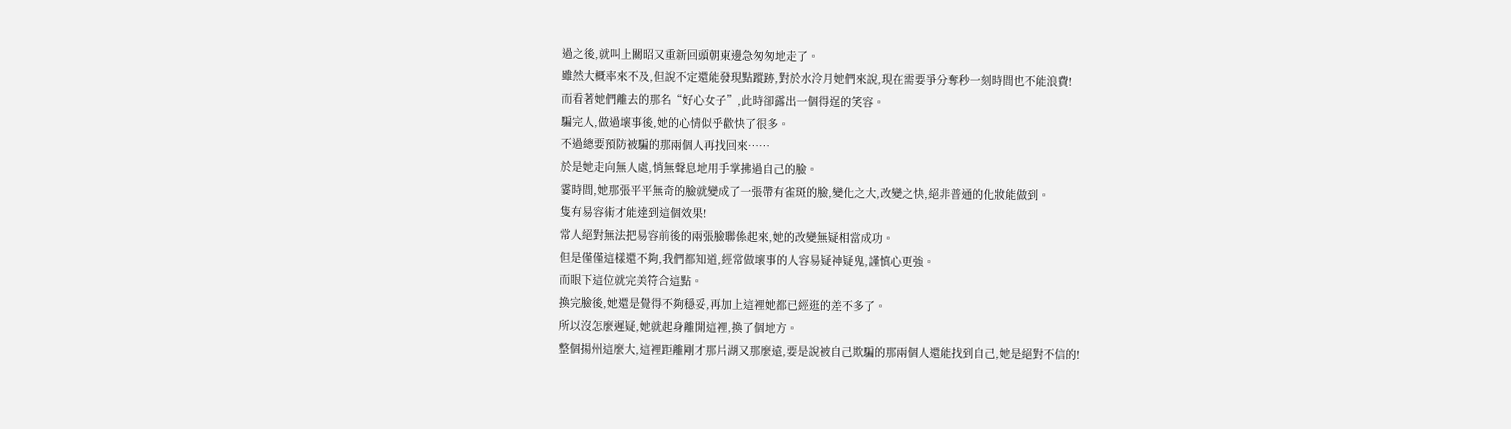過之後,就叫上關昭又重新回頭朝東邊急匆匆地走了。
雖然大概率來不及,但說不定還能發現點蹤跡,對於水泠月她們來說,現在需要爭分奪秒一刻時間也不能浪費!
而看著她們離去的那名“好心女子”,此時卻露出一個得逞的笑容。
騙完人,做過壞事後,她的心情似乎歡快了很多。
不過總要預防被騙的那兩個人再找回來……
於是她走向無人處,悄無聲息地用手掌拂過自己的臉。
霎時間,她那張平平無奇的臉就變成了一張帶有雀斑的臉,變化之大,改變之快,絕非普通的化妝能做到。
隻有易容術才能達到這個效果!
常人絕對無法把易容前後的兩張臉聯係起來,她的改變無疑相當成功。
但是僅僅這樣還不夠,我們都知道,經常做壞事的人容易疑神疑鬼,謹慎心更強。
而眼下這位就完美符合這點。
換完臉後,她還是覺得不夠穩妥,再加上這裡她都已經逛的差不多了。
所以沒怎麼遲疑,她就起身離開這裡,換了個地方。
整個揚州這麼大,這裡距離剛才那片湖又那麼遠,要是說被自己欺騙的那兩個人還能找到自己,她是絕對不信的!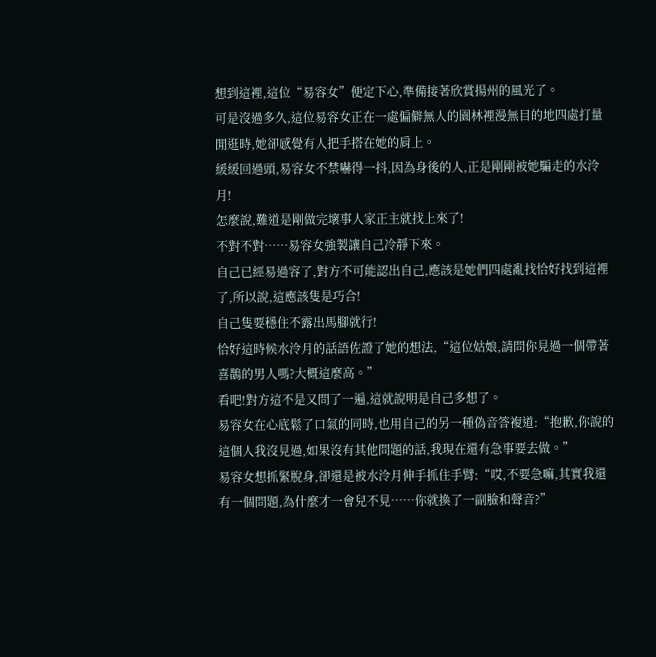想到這裡,這位“易容女”便定下心,準備接著欣賞揚州的風光了。
可是沒過多久,這位易容女正在一處偏僻無人的園林裡漫無目的地四處打量閒逛時,她卻感覺有人把手搭在她的肩上。
緩緩回過頭,易容女不禁嚇得一抖,因為身後的人,正是剛剛被她騙走的水泠月!
怎麼說,難道是剛做完壞事人家正主就找上來了!
不對不對……易容女強製讓自己冷靜下來。
自己已經易過容了,對方不可能認出自己,應該是她們四處亂找恰好找到這裡了,所以說,這應該隻是巧合!
自己隻要穩住不露出馬腳就行!
恰好這時候水泠月的話語佐證了她的想法,“這位姑娘,請問你見過一個帶著喜鵲的男人嗎?大概這麼高。”
看吧!對方這不是又問了一遍,這就說明是自己多想了。
易容女在心底鬆了口氣的同時,也用自己的另一種偽音答複道:“抱歉,你說的這個人我沒見過,如果沒有其他問題的話,我現在還有急事要去做。”
易容女想抓緊脫身,卻還是被水泠月伸手抓住手臂:“哎,不要急嘛,其實我還有一個問題,為什麼才一會兒不見……你就換了一副臉和聲音?”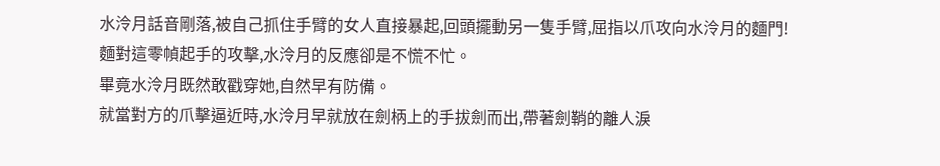水泠月話音剛落,被自己抓住手臂的女人直接暴起,回頭擺動另一隻手臂,屈指以爪攻向水泠月的麵門!
麵對這零幀起手的攻擊,水泠月的反應卻是不慌不忙。
畢竟水泠月既然敢戳穿她,自然早有防備。
就當對方的爪擊逼近時,水泠月早就放在劍柄上的手拔劍而出,帶著劍鞘的離人淚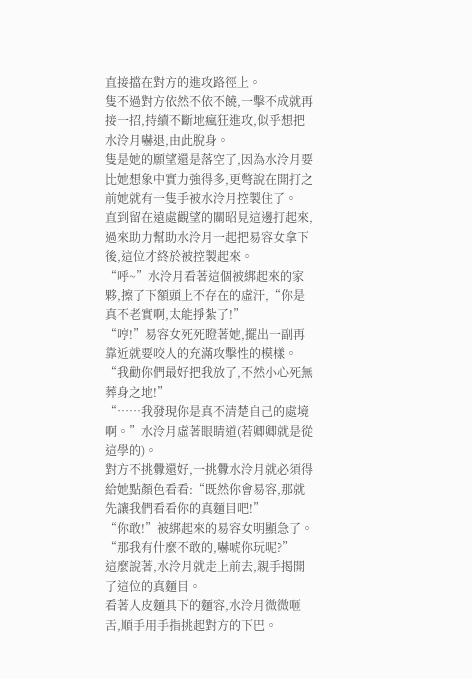直接擋在對方的進攻路徑上。
隻不過對方依然不依不饒,一擊不成就再接一招,持續不斷地瘋狂進攻,似乎想把水泠月嚇退,由此脫身。
隻是她的願望還是落空了,因為水泠月要比她想象中實力強得多,更彆說在開打之前她就有一隻手被水泠月控製住了。
直到留在遠處觀望的關昭見這邊打起來,過來助力幫助水泠月一起把易容女拿下後,這位才終於被控製起來。
“呼~”水泠月看著這個被綁起來的家夥,擦了下額頭上不存在的虛汗,“你是真不老實啊,太能掙紮了!”
“哼!”易容女死死瞪著她,擺出一副再靠近就要咬人的充滿攻擊性的模樣。
“我勸你們最好把我放了,不然小心死無葬身之地!”
“……我發現你是真不清楚自己的處境啊。”水泠月虛著眼睛道(若卿卿就是從這學的)。
對方不挑釁還好,一挑釁水泠月就必須得給她點顏色看看:“既然你會易容,那就先讓我們看看你的真麵目吧!”
“你敢!”被綁起來的易容女明顯急了。
“那我有什麼不敢的,嚇唬你玩呢?”
這麼說著,水泠月就走上前去,親手揭開了這位的真麵目。
看著人皮麵具下的麵容,水泠月微微咂舌,順手用手指挑起對方的下巴。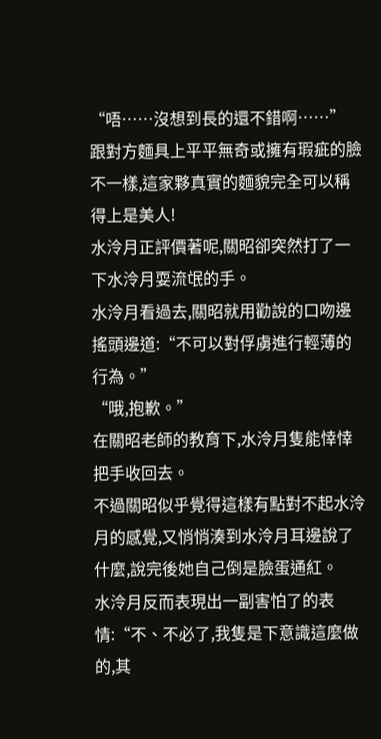“唔……沒想到長的還不錯啊……”
跟對方麵具上平平無奇或擁有瑕疵的臉不一樣,這家夥真實的麵貌完全可以稱得上是美人!
水泠月正評價著呢,關昭卻突然打了一下水泠月耍流氓的手。
水泠月看過去,關昭就用勸說的口吻邊搖頭邊道:“不可以對俘虜進行輕薄的行為。”
“哦,抱歉。”
在關昭老師的教育下,水泠月隻能悻悻把手收回去。
不過關昭似乎覺得這樣有點對不起水泠月的感覺,又悄悄湊到水泠月耳邊說了什麼,說完後她自己倒是臉蛋通紅。
水泠月反而表現出一副害怕了的表情:“不、不必了,我隻是下意識這麼做的,其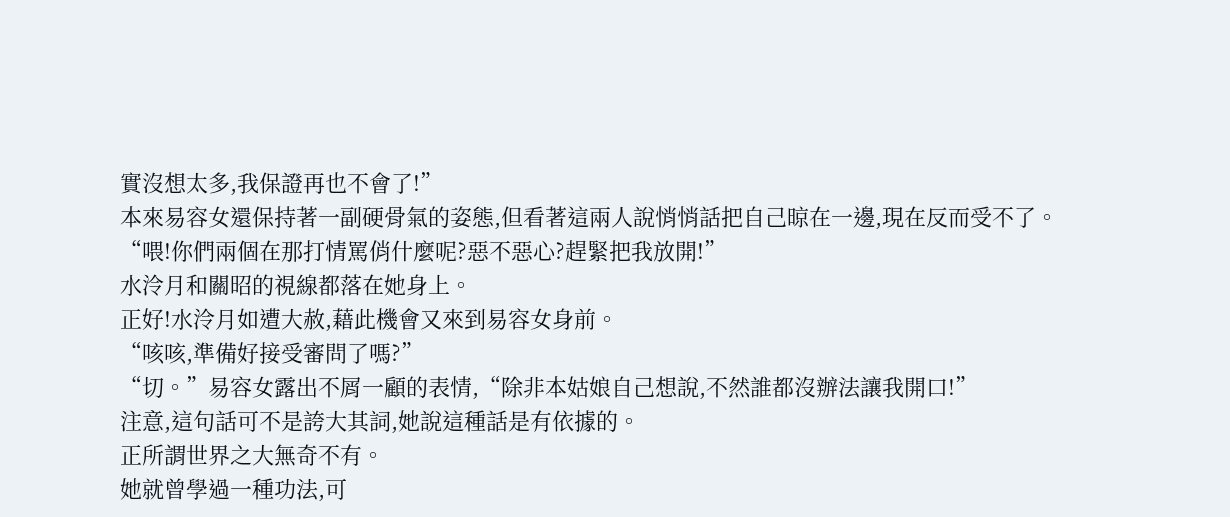實沒想太多,我保證再也不會了!”
本來易容女還保持著一副硬骨氣的姿態,但看著這兩人說悄悄話把自己晾在一邊,現在反而受不了。
“喂!你們兩個在那打情罵俏什麼呢?惡不惡心?趕緊把我放開!”
水泠月和關昭的視線都落在她身上。
正好!水泠月如遭大赦,藉此機會又來到易容女身前。
“咳咳,準備好接受審問了嗎?”
“切。”易容女露出不屑一顧的表情,“除非本姑娘自己想說,不然誰都沒辦法讓我開口!”
注意,這句話可不是誇大其詞,她說這種話是有依據的。
正所謂世界之大無奇不有。
她就曾學過一種功法,可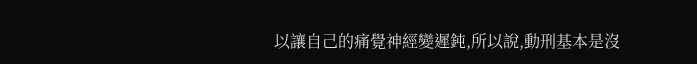以讓自己的痛覺神經變遲鈍,所以說,動刑基本是沒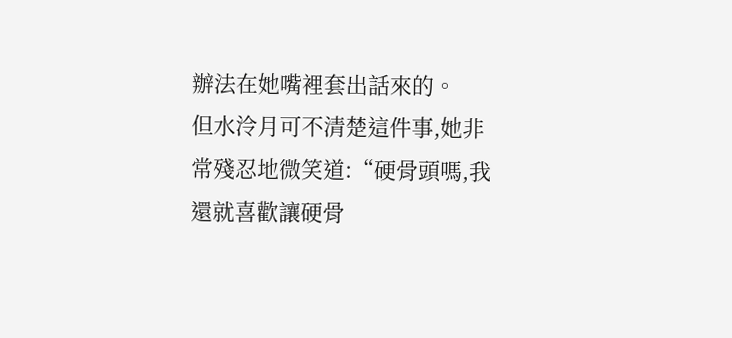辦法在她嘴裡套出話來的。
但水泠月可不清楚這件事,她非常殘忍地微笑道:“硬骨頭嗎,我還就喜歡讓硬骨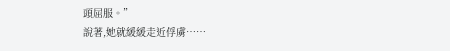頭屈服。”
說著,她就緩緩走近俘虜……